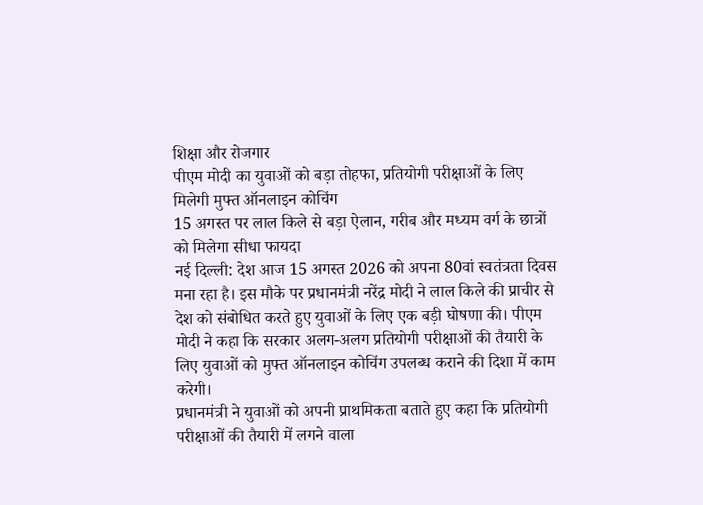शिक्षा और रोजगार
पीएम मोदी का युवाओं को बड़ा तोहफा, प्रतियोगी परीक्षाओं के लिए मिलेगी मुफ्त ऑनलाइन कोचिंग
15 अगस्त पर लाल किले से बड़ा ऐलान, गरीब और मध्यम वर्ग के छात्रों को मिलेगा सीधा फायदा
नई दिल्ली: देश आज 15 अगस्त 2026 को अपना 80वां स्वतंत्रता दिवस मना रहा है। इस मौके पर प्रधानमंत्री नरेंद्र मोदी ने लाल किले की प्राचीर से देश को संबोधित करते हुए युवाओं के लिए एक बड़ी घोषणा की। पीएम मोदी ने कहा कि सरकार अलग-अलग प्रतियोगी परीक्षाओं की तैयारी के लिए युवाओं को मुफ्त ऑनलाइन कोचिंग उपलब्ध कराने की दिशा में काम करेगी।
प्रधानमंत्री ने युवाओं को अपनी प्राथमिकता बताते हुए कहा कि प्रतियोगी परीक्षाओं की तैयारी में लगने वाला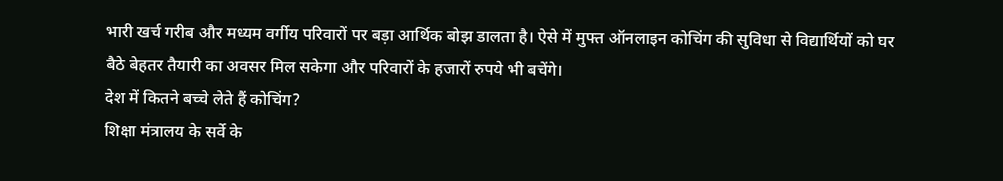भारी खर्च गरीब और मध्यम वर्गीय परिवारों पर बड़ा आर्थिक बोझ डालता है। ऐसे में मुफ्त ऑनलाइन कोचिंग की सुविधा से विद्यार्थियों को घर बैठे बेहतर तैयारी का अवसर मिल सकेगा और परिवारों के हजारों रुपये भी बचेंगे।
देश में कितने बच्चे लेते हैं कोचिंग?
शिक्षा मंत्रालय के सर्वे के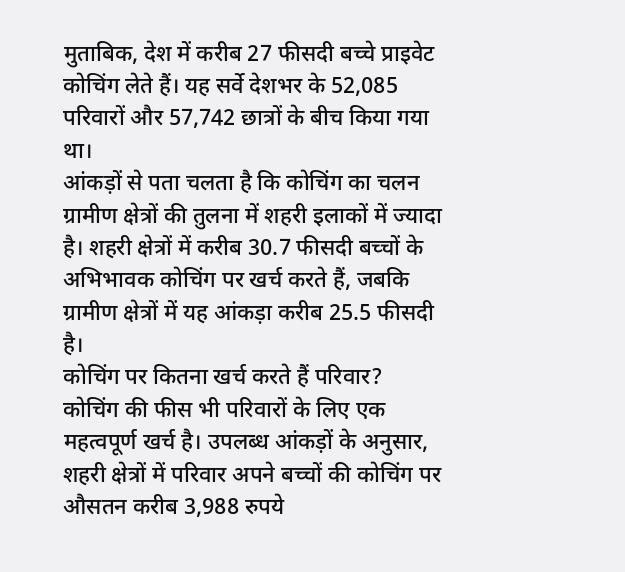मुताबिक, देश में करीब 27 फीसदी बच्चे प्राइवेट कोचिंग लेते हैं। यह सर्वे देशभर के 52,085 परिवारों और 57,742 छात्रों के बीच किया गया था।
आंकड़ों से पता चलता है कि कोचिंग का चलन ग्रामीण क्षेत्रों की तुलना में शहरी इलाकों में ज्यादा है। शहरी क्षेत्रों में करीब 30.7 फीसदी बच्चों के अभिभावक कोचिंग पर खर्च करते हैं, जबकि ग्रामीण क्षेत्रों में यह आंकड़ा करीब 25.5 फीसदी है।
कोचिंग पर कितना खर्च करते हैं परिवार?
कोचिंग की फीस भी परिवारों के लिए एक महत्वपूर्ण खर्च है। उपलब्ध आंकड़ों के अनुसार, शहरी क्षेत्रों में परिवार अपने बच्चों की कोचिंग पर औसतन करीब 3,988 रुपये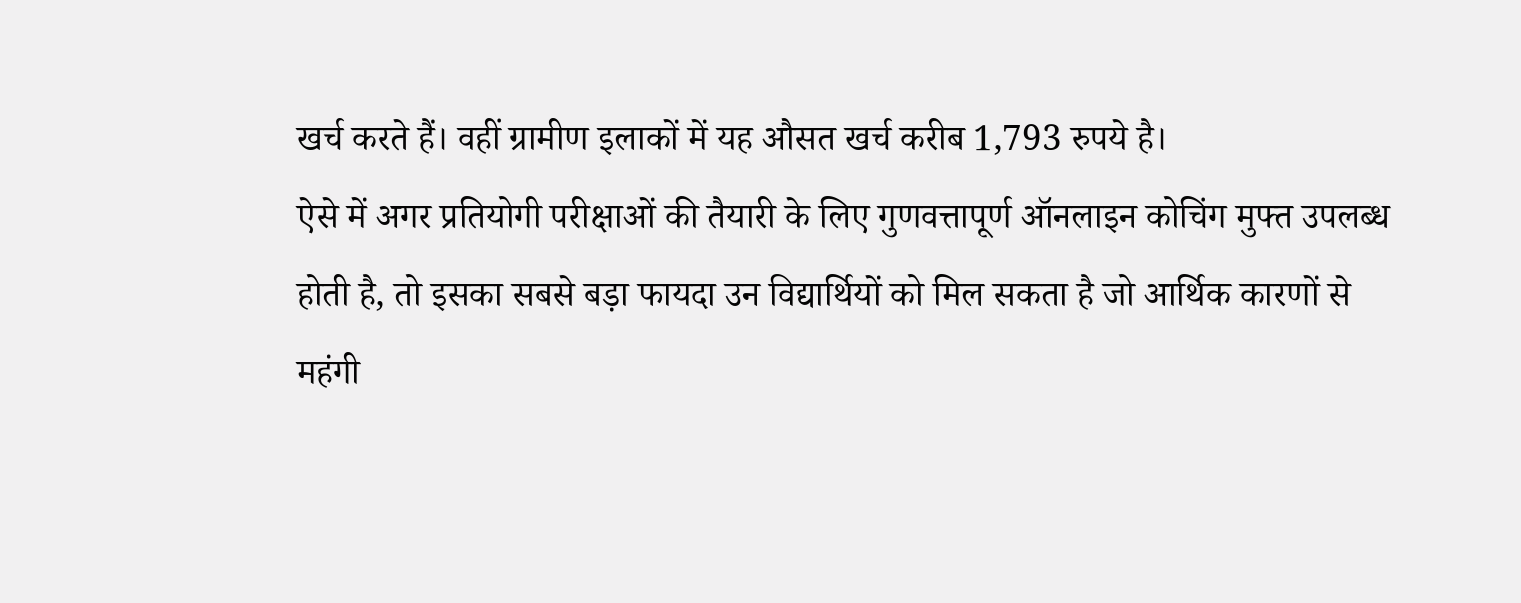खर्च करते हैं। वहीं ग्रामीण इलाकों में यह औसत खर्च करीब 1,793 रुपये है।
ऐसे में अगर प्रतियोगी परीक्षाओं की तैयारी के लिए गुणवत्तापूर्ण ऑनलाइन कोचिंग मुफ्त उपलब्ध होती है, तो इसका सबसे बड़ा फायदा उन विद्यार्थियों को मिल सकता है जो आर्थिक कारणों से महंगी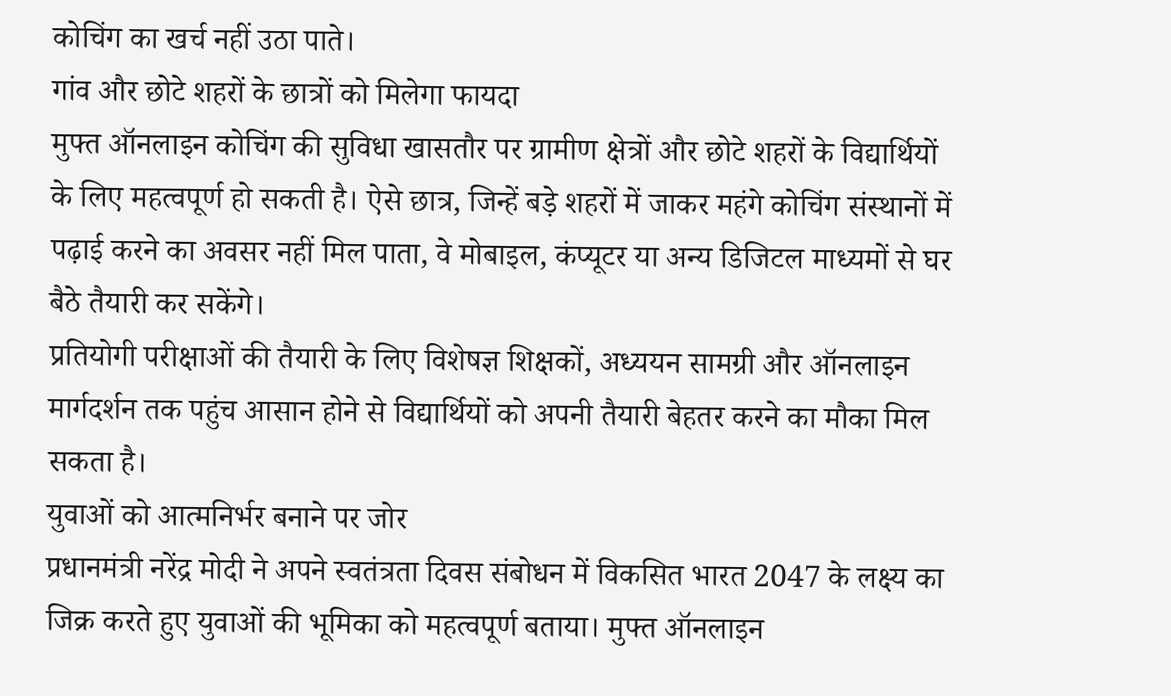कोचिंग का खर्च नहीं उठा पाते।
गांव और छोटे शहरों के छात्रों को मिलेगा फायदा
मुफ्त ऑनलाइन कोचिंग की सुविधा खासतौर पर ग्रामीण क्षेत्रों और छोटे शहरों के विद्यार्थियों के लिए महत्वपूर्ण हो सकती है। ऐसे छात्र, जिन्हें बड़े शहरों में जाकर महंगे कोचिंग संस्थानों में पढ़ाई करने का अवसर नहीं मिल पाता, वे मोबाइल, कंप्यूटर या अन्य डिजिटल माध्यमों से घर बैठे तैयारी कर सकेंगे।
प्रतियोगी परीक्षाओं की तैयारी के लिए विशेषज्ञ शिक्षकों, अध्ययन सामग्री और ऑनलाइन मार्गदर्शन तक पहुंच आसान होने से विद्यार्थियों को अपनी तैयारी बेहतर करने का मौका मिल सकता है।
युवाओं को आत्मनिर्भर बनाने पर जोर
प्रधानमंत्री नरेंद्र मोदी ने अपने स्वतंत्रता दिवस संबोधन में विकसित भारत 2047 के लक्ष्य का जिक्र करते हुए युवाओं की भूमिका को महत्वपूर्ण बताया। मुफ्त ऑनलाइन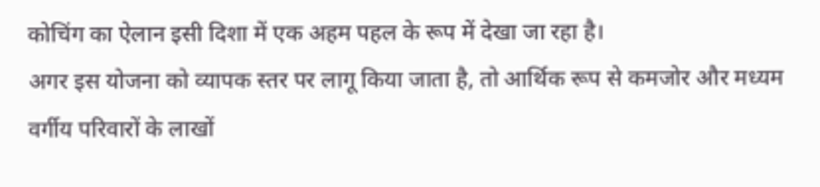कोचिंग का ऐलान इसी दिशा में एक अहम पहल के रूप में देखा जा रहा है।
अगर इस योजना को व्यापक स्तर पर लागू किया जाता है, तो आर्थिक रूप से कमजोर और मध्यम वर्गीय परिवारों के लाखों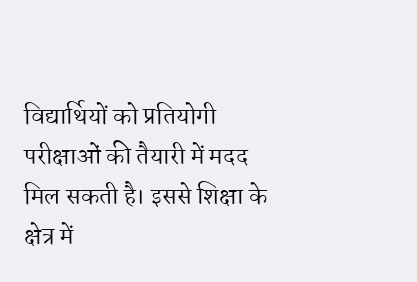विद्यार्थियों को प्रतियोगी परीक्षाओं की तैयारी में मदद मिल सकती है। इससे शिक्षा के क्षेत्र में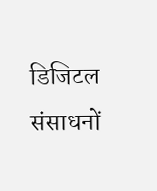डिजिटल संसाधनों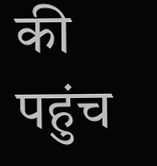की पहुंच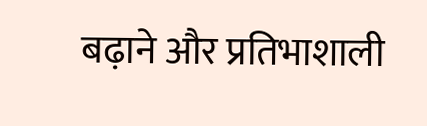बढ़ाने और प्रतिभाशाली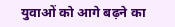युवाओं को आगे बढ़ने का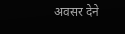अवसर देने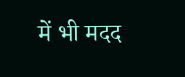में भी मदद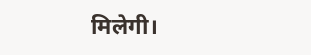मिलेगी।